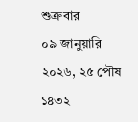শুক্রবার
০৯ জানুয়ারি ২০২৬, ২৫ পৌষ ১৪৩২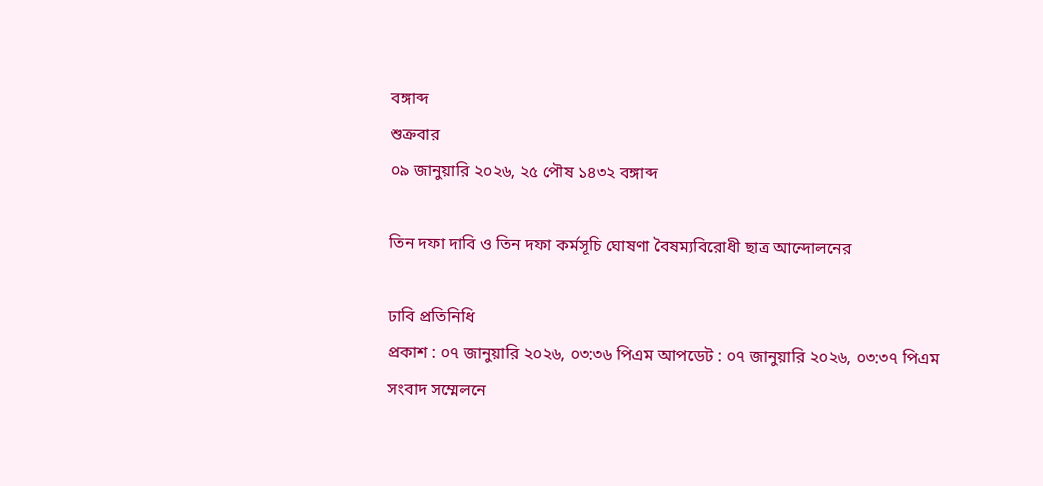বঙ্গাব্দ
শুক্রবার
০৯ জানুয়ারি ২০২৬, ২৫ পৌষ ১৪৩২ বঙ্গাব্দ

তিন দফা দাবি ও তিন দফা কর্মসূচি ঘোষণা বৈষম্যবিরোধী ছাত্র আন্দোলনের

ঢাবি প্রতিনিধি
প্রকাশ : ০৭ জানুয়ারি ২০২৬, ০৩:৩৬ পিএম আপডেট : ০৭ জানুয়ারি ২০২৬, ০৩:৩৭ পিএম
সংবাদ সম্মেলনে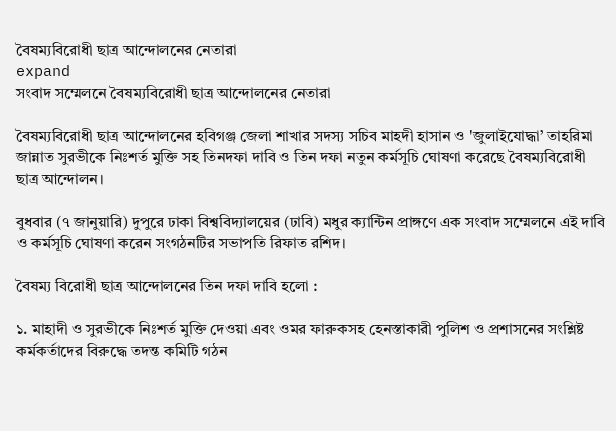বৈষম্যবিরোধী ছাত্র আন্দোলনের নেতারা
expand
সংবাদ সম্মেলনে বৈষম্যবিরোধী ছাত্র আন্দোলনের নেতারা

বৈষম্যবিরোধী ছাত্র আন্দোলনের হবিগঞ্জ জেলা শাখার সদস্য সচিব মাহদী হাসান ও 'জুলাইযোদ্ধা’ তাহরিমা জান্নাত সুরভীকে নিঃশর্ত মুক্তি সহ তিনদফা দাবি ও তিন দফা নতুন কর্মসূচি ঘোষণা করেছে বৈষম্যবিরোধী ছাত্র আন্দোলন।

বুধবার (৭ জানুয়ারি) দুপুরে ঢাকা বিশ্ববিদ্যালয়ের (ঢাবি) মধুর ক্যান্টিন প্রাঙ্গণে এক সংবাদ সম্মেলনে এই দাবি ও কর্মসূচি ঘোষণা করেন সংগঠনটির সভাপতি রিফাত রশিদ।

বৈষম্য বিরোধী ছাত্র আন্দোলনের তিন দফা দাবি হলো :

১. মাহাদী ও সুরভীকে নিঃশর্ত মুক্তি দেওয়া এবং ওমর ফারুকসহ হেনস্তাকারী পুলিশ ও প্রশাসনের সংশ্লিষ্ট কর্মকর্তাদের বিরুদ্ধে তদন্ত কমিটি গঠন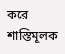করে শাস্তিমূলক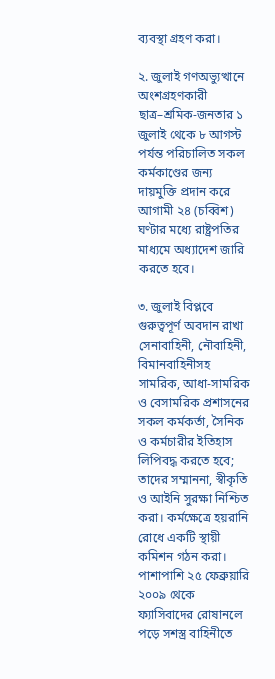ব্যবস্থা গ্রহণ করা।

২. জুলাই গণঅভ্যুত্থানে অংশগ্রহণকারী ছাত্র–শ্রমিক-জনতার ১ জুলাই থেকে ৮ আগস্ট পর্যন্ত পরিচালিত সকল কর্মকাণ্ডের জন্য দায়মুক্তি প্রদান করে আগামী ২৪ (চব্বিশ) ঘণ্টার মধ্যে রাষ্ট্রপতির মাধ্যমে অধ্যাদেশ জারি করতে হবে।

৩. জুলাই বিপ্লবে গুরুত্বপূর্ণ অবদান রাখা সেনাবাহিনী, নৌবাহিনী, বিমানবাহিনীসহ সামরিক, আধা-সামরিক ও বেসামরিক প্রশাসনের সকল কর্মকর্তা, সৈনিক ও কর্মচারীর ইতিহাস লিপিবদ্ধ করতে হবে; তাদের সম্মাননা, স্বীকৃতি ও আইনি সুরক্ষা নিশ্চিত করা। কর্মক্ষেত্রে হয়রানি রোধে একটি স্থায়ী কমিশন গঠন করা। পাশাপাশি ২৫ ফেব্রুয়ারি ২০০৯ থেকে ফ্যাসিবাদের রোষানলে পড়ে সশস্ত্র বাহিনীতে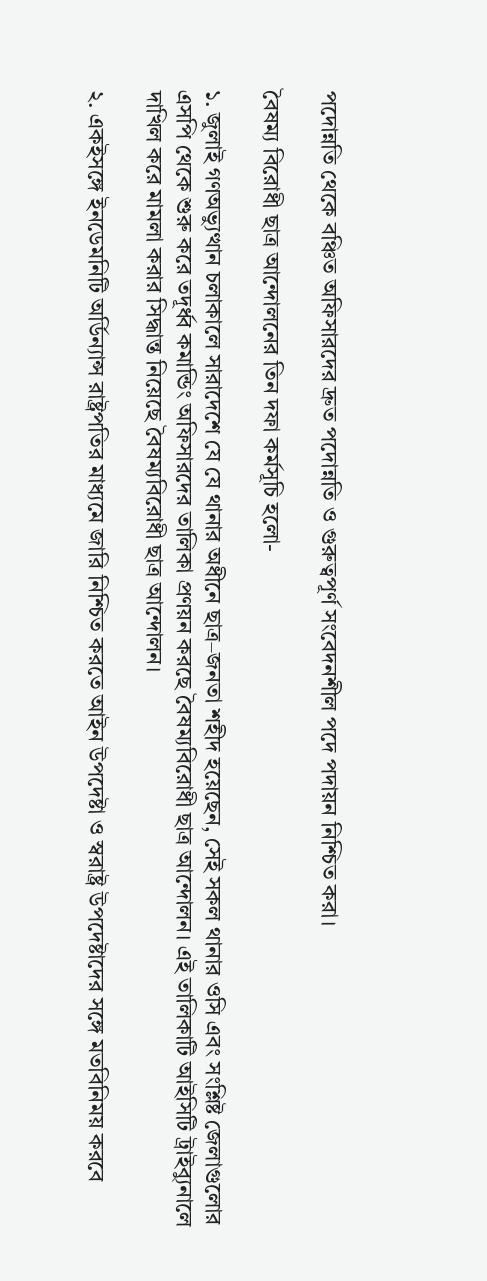পদোন্নতি থেকে বঞ্চিত অফিসারদের দ্রুত পদোন্নতি ও গুরুত্বপূর্ণ সংবেদনশীল পদে পদায়ন নিশ্চিত করা।

বৈষম্য বিরোধী ছাত্র আন্দোলনের তিন দফা কর্মসূচি হলো-

১. জুলাই গণঅভ্যুত্থান চলাকালে সারাদেশে যে যে থানার অধীনে ছাত্র–জনতা শহীদ হয়েছেন, সেই সকল থানার ওসি এবং সংশ্লিষ্ট জেলাগুলোর এসপি থেকে শুরু করে তদূর্ধ্ব কমান্ডিং অফিসারদের তালিকা প্রণয়ন করছে বৈষম্যবিরোধী ছাত্র আন্দোলন। এই তালিকাটি আইসিটি ট্রাইব্যুনালে দাখিল করে মামলা করার সিদ্ধান্ত নিয়েছে বৈষম্যবিরোধী ছাত্র আন্দোলন।

২. একইসঙ্গে ইনডেমনিটি অর্ডিন্যান্স রাষ্ট্রপতির মাধ্যমে জারি নিশ্চিত করতে আইন উপদেষ্টা ও স্বরাষ্ট্র উপদেষ্টাদের সঙ্গে মতবিনিময় করবে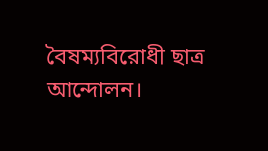বৈষম্যবিরোধী ছাত্র আন্দোলন।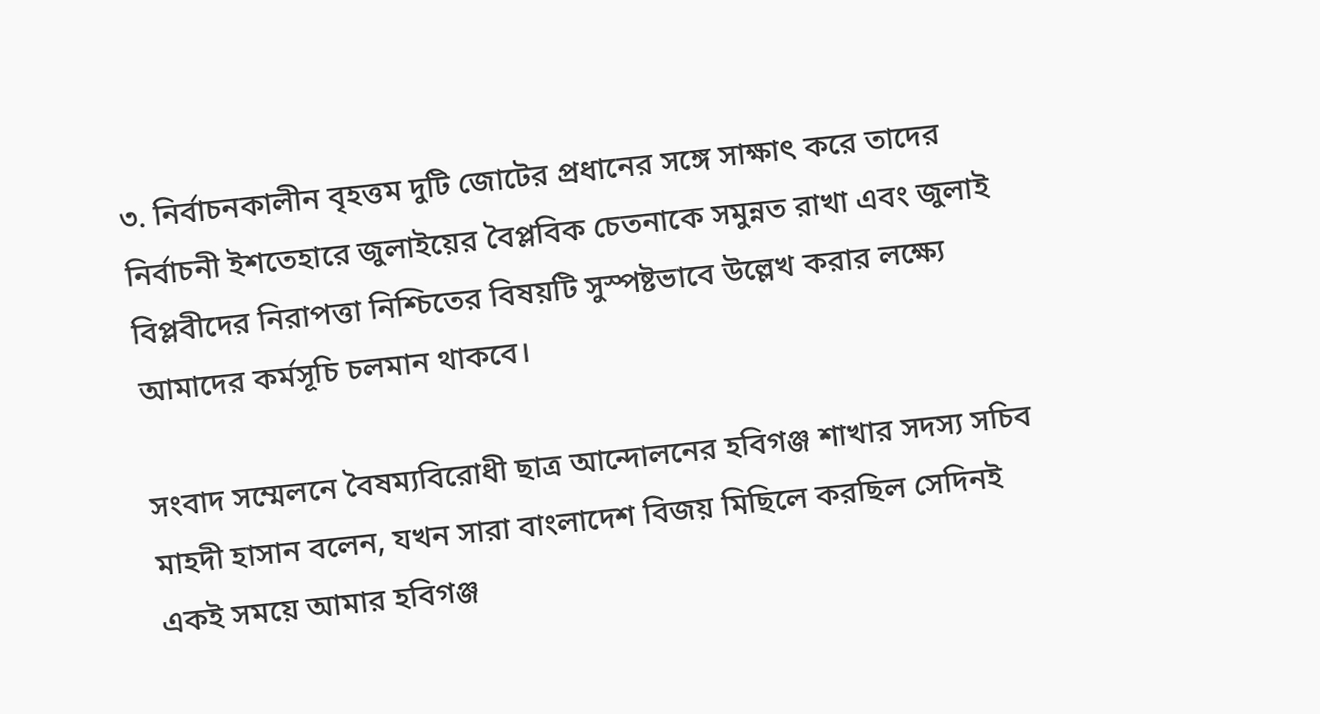৩. নির্বাচনকালীন বৃহত্তম দুটি জোটের প্রধানের সঙ্গে সাক্ষাৎ করে তাদের নির্বাচনী ইশতেহারে জুলাইয়ের বৈপ্লবিক চেতনাকে সমুন্নত রাখা এবং জুলাই বিপ্লবীদের নিরাপত্তা নিশ্চিতের বিষয়টি সুস্পষ্টভাবে উল্লেখ করার লক্ষ্যে আমাদের কর্মসূচি চলমান থাকবে।

সংবাদ সম্মেলনে বৈষম্যবিরোধী ছাত্র আন্দোলনের হবিগঞ্জ শাখার সদস্য সচিব মাহদী হাসান বলেন, যখন সারা বাংলাদেশ বিজয় মিছিলে করছিল সেদিনই একই সময়ে আমার হবিগঞ্জ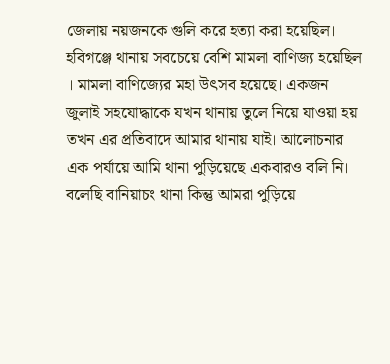জেলায় নয়জনকে গুলি করে হত্যা করা হয়েছিল। হবিগঞ্জে থানায় সবচেয়ে বেশি মামলা বাণিজ্য হয়েছিল‌ । মামলা বাণিজ্যের মহা উৎসব হয়েছে। একজন জুলাই সহযোদ্ধাকে যখন থানায় তুলে নিয়ে যাওয়া হয় তখন এর প্রতিবাদে আমার থানায় যাই। আলোচনার এক পর্যায়ে আমি থানা পুড়িয়েছে একবারও বলি নি। বলেছি বানিয়াচং থানা কিন্তু আমরা পুড়িয়ে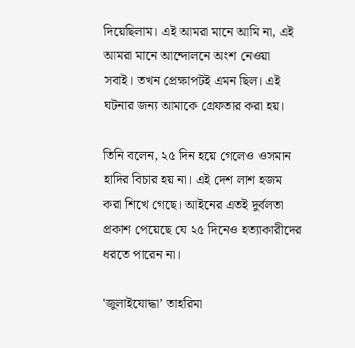দিয়েছিলাম। এই আমরা মানে আমি না, এই আমরা মানে আন্দোলনে অংশ নেওয়া সবাই। তখন প্রেক্ষাপটই এমন ছিল। এই ঘটনার জন্য আমাকে গ্ৰেফতার করা হয়।

তিনি বলেন, ২৫ দিন হয়ে গেলেও ওসমান হাদির বিচার হয় না। এই দেশ লাশ হজম করা শিখে গেছে। আইনের এতই দুর্বলতা প্রকাশ পেয়েছে যে ২৫ দিনেও হত্যাকারীদের ধরতে পারেন না।

'জুলাইযোদ্ধা’ তাহরিমা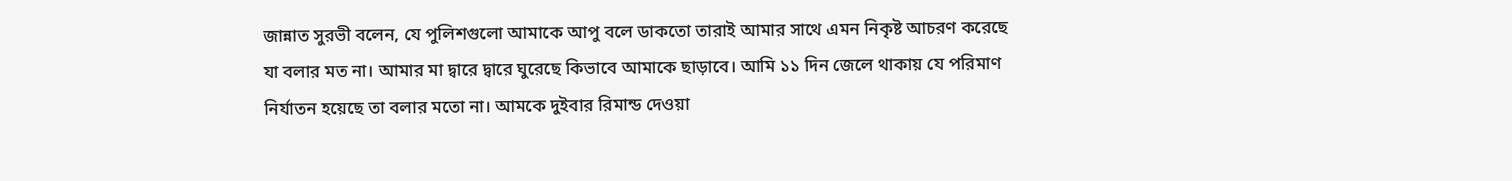জান্নাত সুরভী বলেন, যে পুলিশগুলো আমাকে আপু বলে ডাকতো তারাই আমার সাথে এমন নিকৃষ্ট আচরণ করেছে যা বলার মত না‌। আমার মা দ্বারে দ্বারে ঘুরেছে কিভাবে আমাকে ছাড়াবে। আমি ১১ দিন জেলে থাকায় যে পরিমাণ নির্যাতন হয়েছে তা বলার মতো না। আমকে দুইবার রিমান্ড দেওয়া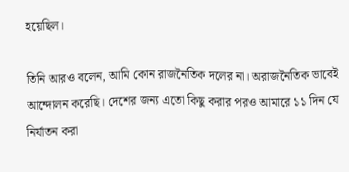হয়েছিল।

তিনি আরও বলেন, আমি কোন রাজনৈতিক দলের না। অরাজনৈতিক ভাবেই আন্দোলন করেছি। দেশের জন্য এতো কিছু করার পরও আমারে ১১ দিন যে নির্যাতন করা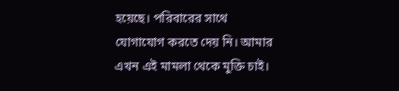হয়েছে। পরিবারের সাথে যোগাযোগ করতে দেয় নি। আমার এখন এই মামলা থেকে মুক্তি চাই।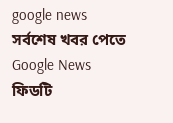google news সর্বশেষ খবর পেতে Google News ফিডটি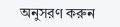অনুসরণ করুন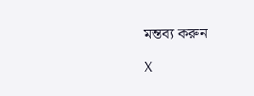মন্তব্য করুন

X